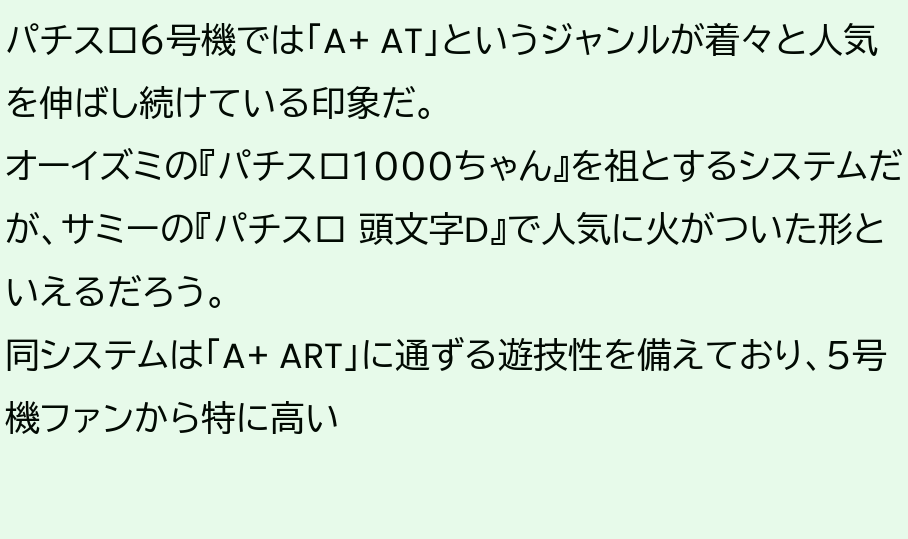パチスロ6号機では「A+ AT」というジャンルが着々と人気を伸ばし続けている印象だ。
オーイズミの『パチスロ1000ちゃん』を祖とするシステムだが、サミーの『パチスロ 頭文字D』で人気に火がついた形といえるだろう。
同システムは「A+ ART」に通ずる遊技性を備えており、5号機ファンから特に高い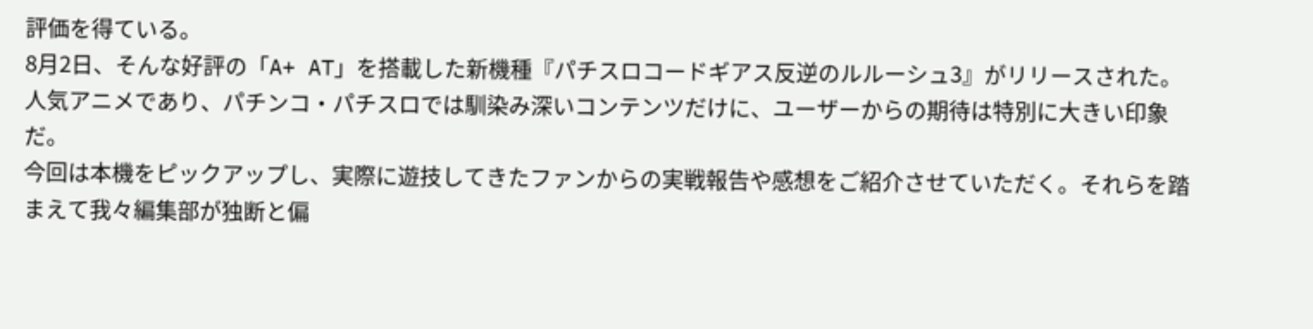評価を得ている。
8月2日、そんな好評の「A+ AT」を搭載した新機種『パチスロコードギアス反逆のルルーシュ3』がリリースされた。
人気アニメであり、パチンコ・パチスロでは馴染み深いコンテンツだけに、ユーザーからの期待は特別に大きい印象だ。
今回は本機をピックアップし、実際に遊技してきたファンからの実戦報告や感想をご紹介させていただく。それらを踏まえて我々編集部が独断と偏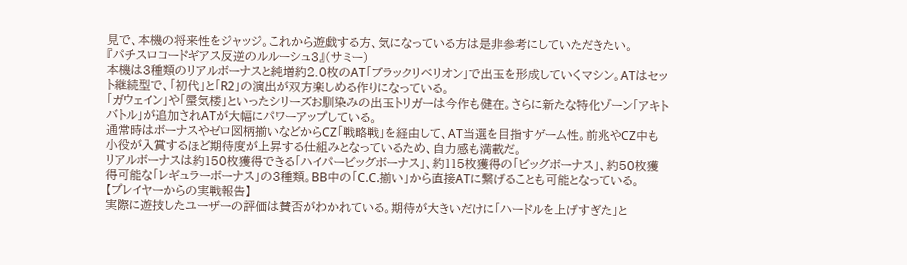見で、本機の将来性をジャッジ。これから遊戯する方、気になっている方は是非参考にしていただきたい。
『パチスロコードギアス反逆のルルーシュ3』(サミー)
本機は3種類のリアルボーナスと純増約2.0枚のAT「ブラックリベリオン」で出玉を形成していくマシン。ATはセット継続型で、「初代」と「R2」の演出が双方楽しめる作りになっている。
「ガウェイン」や「蜃気楼」といったシリーズお馴染みの出玉トリガーは今作も健在。さらに新たな特化ゾーン「アキトバトル」が追加されATが大幅にパワーアップしている。
通常時はボーナスやゼロ図柄揃いなどからCZ「戦略戦」を経由して、AT当選を目指すゲーム性。前兆やCZ中も小役が入賞するほど期待度が上昇する仕組みとなっているため、自力感も満載だ。
リアルボーナスは約150枚獲得できる「ハイパービッグボーナス」、約115枚獲得の「ビッグボーナス」、約50枚獲得可能な「レギュラーボーナス」の3種類。BB中の「C.C.揃い」から直接ATに繋げることも可能となっている。
【プレイヤーからの実戦報告】
実際に遊技したユーザーの評価は賛否がわかれている。期待が大きいだけに「ハードルを上げすぎた」と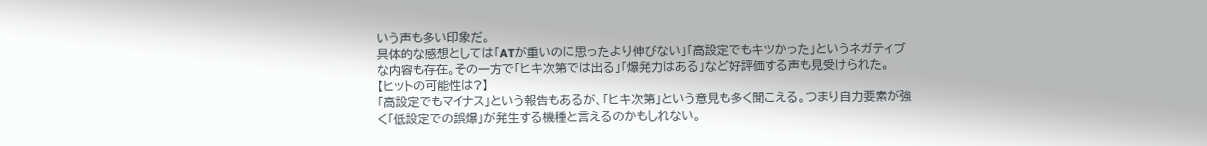いう声も多い印象だ。
具体的な感想としては「ATが重いのに思ったより伸びない」「高設定でもキツかった」というネガティブな内容も存在。その一方で「ヒキ次第では出る」「爆発力はある」など好評価する声も見受けられた。
【ヒットの可能性は?】
「高設定でもマイナス」という報告もあるが、「ヒキ次第」という意見も多く聞こえる。つまり自力要素が強く「低設定での誤爆」が発生する機種と言えるのかもしれない。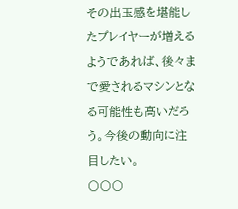その出玉感を堪能したプレイヤーが増えるようであれば、後々まで愛されるマシンとなる可能性も高いだろう。今後の動向に注目したい。
〇〇〇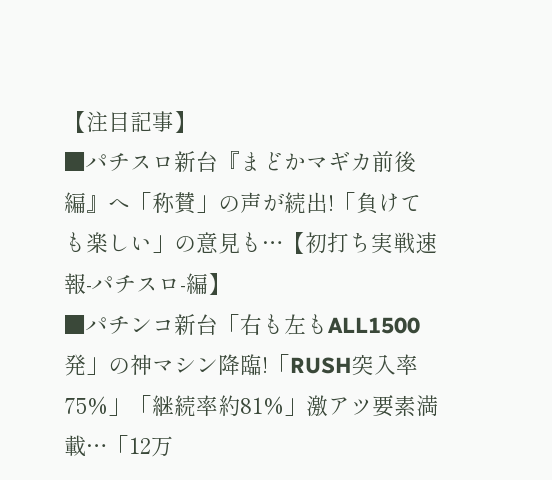【注目記事】
■パチスロ新台『まどかマギカ前後編』へ「称賛」の声が続出!「負けても楽しい」の意見も…【初打ち実戦速報-パチスロ-編】
■パチンコ新台「右も左もALL1500発」の神マシン降臨!「RUSH突入率75%」「継続率約81%」激アツ要素満載…「12万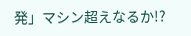発」マシン超えなるか!?